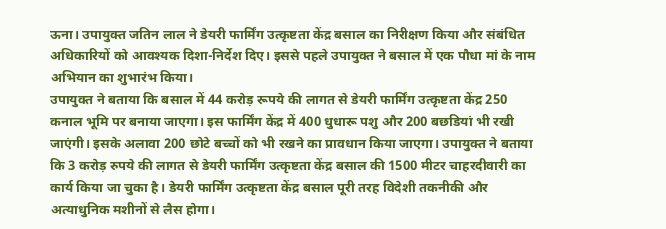ऊना। उपायुक्त जतिन लाल ने डेयरी फार्मिंग उत्कृष्टता केंद्र बसाल का निरीक्षण किया और संबंधित अधिकारियों को आवश्यक दिशा-निर्देश दिए। इससे पहले उपायुक्त ने बसाल में एक पौधा मां के नाम अभियान का शुभारंभ किया।
उपायुक्त ने बताया कि बसाल में 44 करोड़ रूपये की लागत से डेयरी फार्मिंग उत्कृष्टता केंद्र 250 कनाल भूमि पर बनाया जाएगा। इस फार्मिंग केंद्र में 400 धुधारू पशु और 200 बछडियां भी रखी जाएंगी। इसके अलावा 200 छोटे बच्चों को भी रखने का प्रावधान किया जाएगा। उपायुक्त ने बताया कि 3 करोड़ रुपये की लागत से डेयरी फार्मिंग उत्कृष्टता केंद्र बसाल की 1500 मीटर चाहरदीवारी का कार्य किया जा चुका है। डेयरी फार्मिंग उत्कृष्टता केंद्र बसाल पूरी तरह विदेशी तकनीकी और अत्याधुनिक मशीनों से लैस होगा।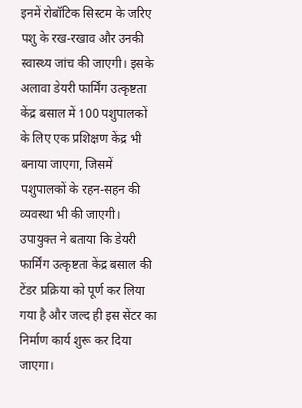इनमें रोबॉटिक सिस्टम के जरिए पशु के रख-रखाव और उनकी स्वास्थ्य जांच की जाएगी। इसके अलावा डेयरी फार्मिंग उत्कृष्टता केंद्र बसाल में 100 पशुपालकों के लिए एक प्रशिक्षण केंद्र भी बनाया जाएगा, जिसमें पशुपालकों के रहन-सहन की व्यवस्था भी की जाएगी। उपायुक्त ने बताया कि डेयरी फार्मिंग उत्कृष्टता केंद्र बसाल की टेंडर प्रक्रिया को पूर्ण कर लिया गया है और जल्द ही इस सेंटर का निर्माण कार्य शुरू कर दिया जाएगा।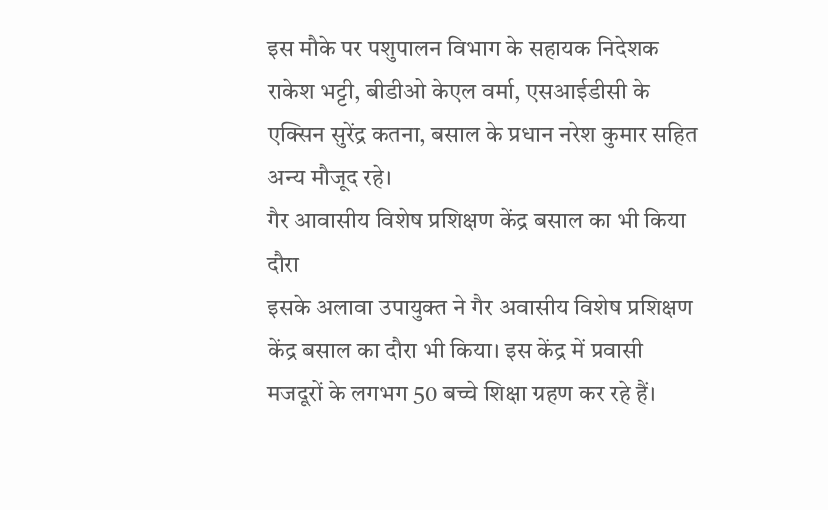इस मौके पर पशुपालन विभाग के सहायक निदेशक राकेश भट्टी, बीडीओ केएल वर्मा, एसआईडीसी के एक्सिन सुरेंद्र कतना, बसाल के प्रधान नरेश कुमार सहित अन्य मौजूद रहे।
गैर आवासीय विशेष प्रशिक्षण केंद्र बसाल का भी किया दौरा
इसके अलावा उपायुक्त ने गैर अवासीय विशेष प्रशिक्षण केंद्र बसाल का दौरा भी किया। इस केंद्र में प्रवासी मजदूरों के लगभग 50 बच्चे शिक्षा ग्रहण कर रहे हैं।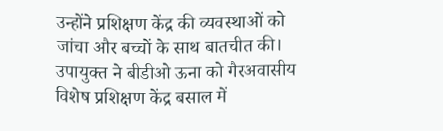उन्होंने प्रशिक्षण केंद्र की व्यवस्थाओं को जांचा और बच्चों के साथ बातचीत की। उपायुक्त ने बीडीओ ऊना को गैरअवासीय विशेष प्रशिक्षण केंद्र बसाल में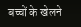बच्चों के खेलने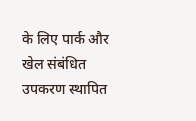के लिए पार्क और खेल संबंधित उपकरण स्थापित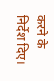करने के निर्देश दिए।